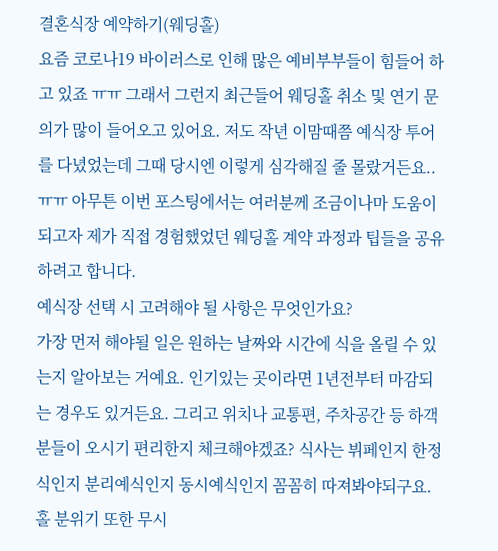결혼식장 예약하기(웨딩홀)
요즘 코로나19 바이러스로 인해 많은 예비부부들이 힘들어 하고 있죠 ㅠㅠ 그래서 그런지 최근들어 웨딩홀 취소 및 연기 문의가 많이 들어오고 있어요. 저도 작년 이맘때쯤 예식장 투어를 다녔었는데 그때 당시엔 이렇게 심각해질 줄 몰랐거든요..ㅠㅠ 아무튼 이번 포스팅에서는 여러분께 조금이나마 도움이 되고자 제가 직접 경험했었던 웨딩홀 계약 과정과 팁들을 공유하려고 합니다.
예식장 선택 시 고려해야 될 사항은 무엇인가요?
가장 먼저 해야될 일은 원하는 날짜와 시간에 식을 올릴 수 있는지 알아보는 거예요. 인기있는 곳이라면 1년전부터 마감되는 경우도 있거든요. 그리고 위치나 교통편, 주차공간 등 하객분들이 오시기 편리한지 체크해야겠죠? 식사는 뷔페인지 한정식인지 분리예식인지 동시예식인지 꼼꼼히 따져봐야되구요. 홀 분위기 또한 무시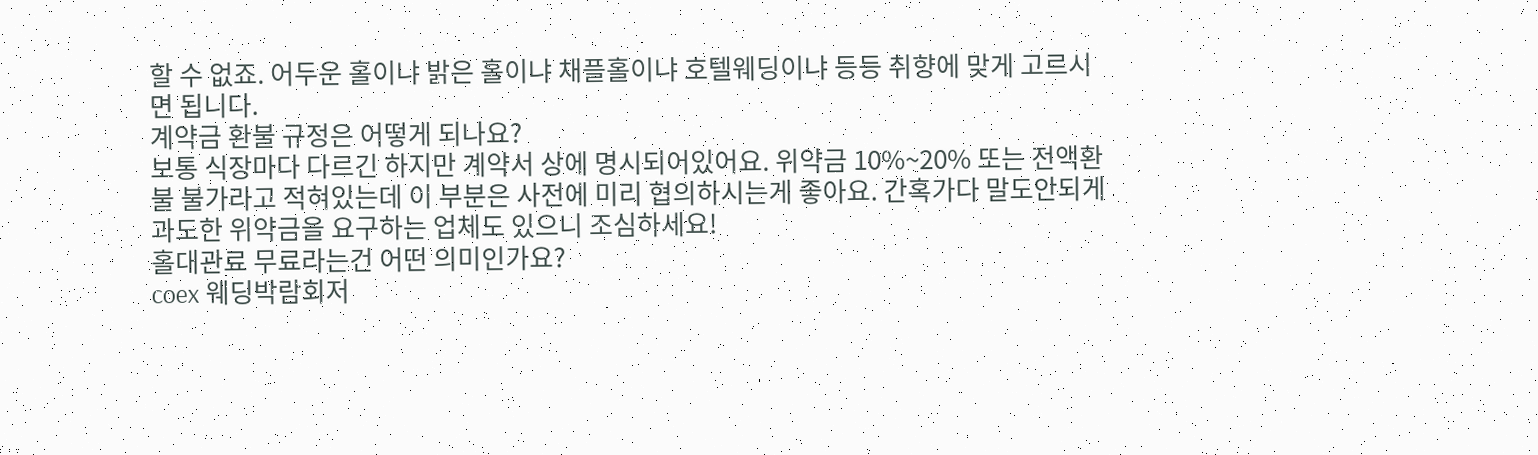할 수 없죠. 어두운 홀이냐 밝은 홀이냐 채플홀이냐 호텔웨딩이냐 등등 취향에 맞게 고르시면 됩니다.
계약금 환불 규정은 어떻게 되나요?
보통 식장마다 다르긴 하지만 계약서 상에 명시되어있어요. 위약금 10%~20% 또는 전액환불 불가라고 적혀있는데 이 부분은 사전에 미리 협의하시는게 좋아요. 간혹가다 말도안되게 과도한 위약금을 요구하는 업체도 있으니 조심하세요!
홀대관료 무료라는건 어떤 의미인가요?
coex 웨딩박람회저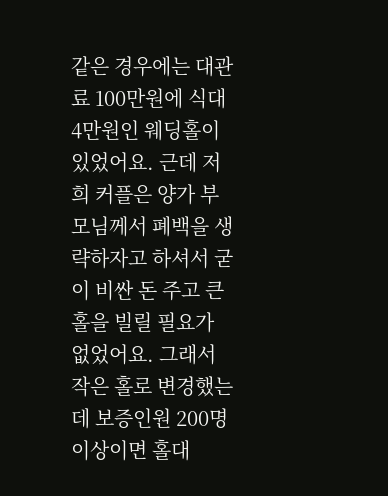같은 경우에는 대관료 100만원에 식대 4만원인 웨딩홀이 있었어요. 근데 저희 커플은 양가 부모님께서 폐백을 생략하자고 하셔서 굳이 비싼 돈 주고 큰 홀을 빌릴 필요가 없었어요. 그래서 작은 홀로 변경했는데 보증인원 200명 이상이면 홀대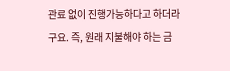관료 없이 진행가능하다고 하더라구요. 즉, 원래 지불해야 하는 금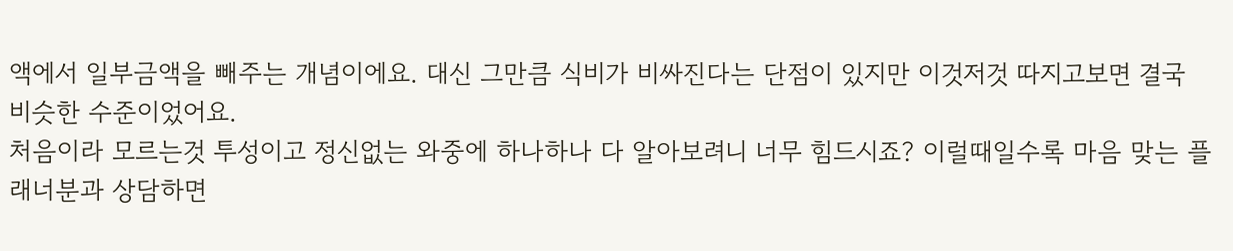액에서 일부금액을 빼주는 개념이에요. 대신 그만큼 식비가 비싸진다는 단점이 있지만 이것저것 따지고보면 결국 비슷한 수준이었어요.
처음이라 모르는것 투성이고 정신없는 와중에 하나하나 다 알아보려니 너무 힘드시죠? 이럴때일수록 마음 맞는 플래너분과 상담하면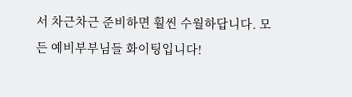서 차근차근 준비하면 훨씬 수월하답니다. 모든 예비부부님들 화이팅입니다!